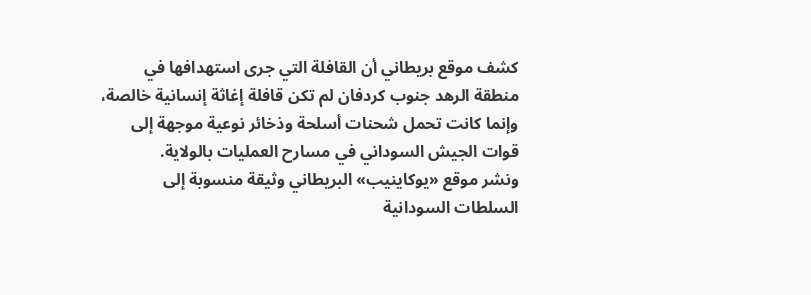كشف موقع بريطاني أن القافلة التي جرى استهدافها في منطقة الرهد جنوب كردفان لم تكن قافلة إغاثة إنسانية خالصة، وإنما كانت تحمل شحنات أسلحة وذخائر نوعية موجهة إلى قوات الجيش السوداني في مسارح العمليات بالولاية.
ونشر موقع «يوكاينيب» البريطاني وثيقة منسوبة إلى السلطات السودانية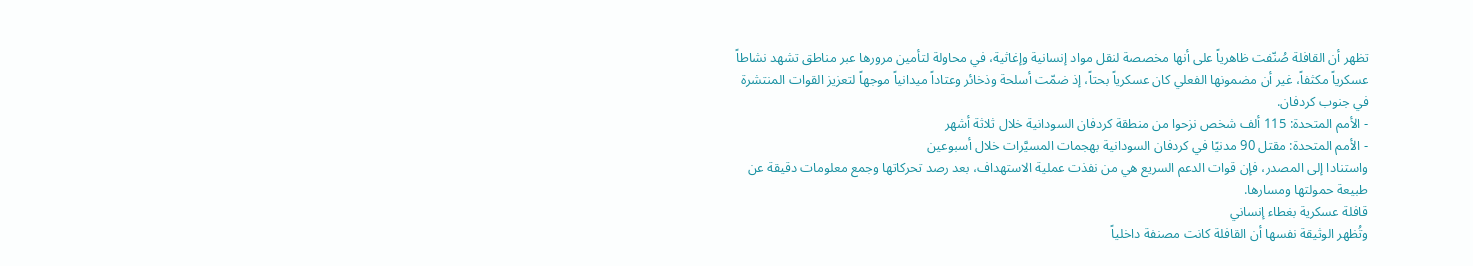تظهر أن القافلة صُنّفت ظاهرياً على أنها مخصصة لنقل مواد إنسانية وإغاثية، في محاولة لتأمين مرورها عبر مناطق تشهد نشاطاً عسكرياً مكثفاً، غير أن مضمونها الفعلي كان عسكرياً بحتاً، إذ ضمّت أسلحة وذخائر وعتاداً ميدانياً موجهاً لتعزيز القوات المنتشرة في جنوب كردفان.
- الأمم المتحدة: 115 ألف شخص نزحوا من منطقة كردفان السودانية خلال ثلاثة أشهر
- الأمم المتحدة: مقتل 90 مدنيًا في كردفان السودانية بهجمات المسيَّرات خلال أسبوعين
واستنادا إلى المصدر، فإن قوات الدعم السريع هي من نفذت عملية الاستهداف، بعد رصد تحركاتها وجمع معلومات دقيقة عن طبيعة حمولتها ومسارها.
قافلة عسكرية بغطاء إنساني
وتُظهر الوثيقة نفسها أن القافلة كانت مصنفة داخلياً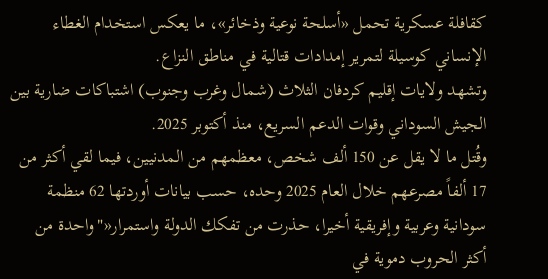كقافلة عسكرية تحمل «أسلحة نوعية وذخائر»، ما يعكس استخدام الغطاء الإنساني كوسيلة لتمرير إمدادات قتالية في مناطق النزاع.
وتشهد ولايات إقليم كردفان الثلاث (شمال وغرب وجنوب) اشتباكات ضارية بين الجيش السوداني وقوات الدعم السريع، منذ أكتوبر 2025.
وقُتل ما لا يقل عن 150 ألف شخص، معظمهم من المدنيين، فيما لقي أكثر من 17 ألفاً مصرعهم خلال العام 2025 وحده، حسب بيانات أوردتها 62 منظمة سودانية وعربية وإفريقية أخيرا، حذرت من تفكك الدولة واستمرار«"واحدة من أكثر الحروب دموية في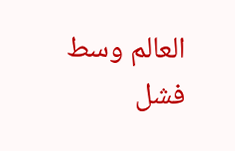العالم وسط فشل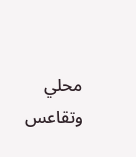محلي وتقاعس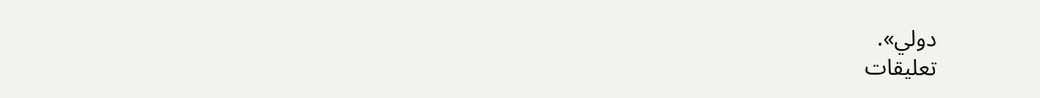دولي».
تعليقات